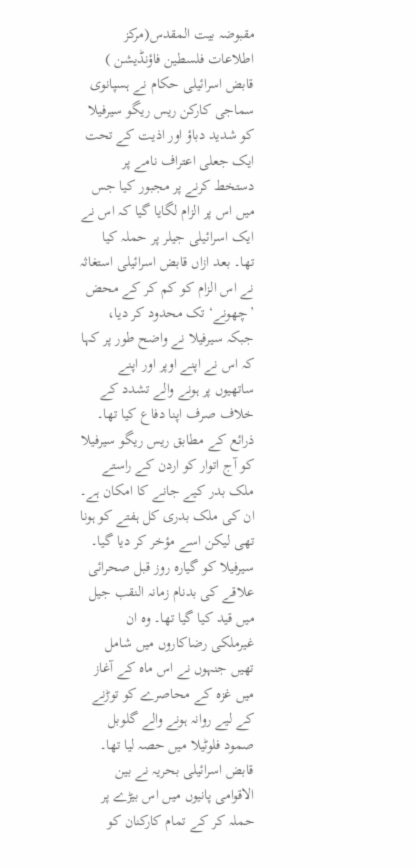مقبوضہ بیت المقدس(مرکز اطلاعات فلسطین فاؤنڈیشن ) قابض اسرائیلی حکام نے ہسپانوی سماجی کارکن ریس ریگو سیرفیلا کو شدید دباؤ اور اذیت کے تحت ایک جعلی اعتراف نامے پر دستخط کرنے پر مجبور کیا جس میں اس پر الزام لگایا گیا کہ اس نے ایک اسرائیلی جیلر پر حملہ کیا تھا۔ بعد ازاں قابض اسرائیلی استغاثہ نے اس الزام کو کم کر کے محض ’چھونے‘ تک محدود کر دیا، جبکہ سیرفیلا نے واضح طور پر کہا کہ اس نے اپنے اوپر اور اپنے ساتھیوں پر ہونے والے تشدد کے خلاف صرف اپنا دفاع کیا تھا۔
ذرائع کے مطابق ریس ریگو سیرفیلا کو آج اتوار کو اردن کے راستے ملک بدر کیے جانے کا امکان ہے۔ ان کی ملک بدری کل ہفتے کو ہونا تھی لیکن اسے مؤخر کر دیا گیا۔
سیرفیلا کو گیارہ روز قبل صحرائی علاقے کی بدنام زمانہ النقب جیل میں قید کیا گیا تھا۔ وہ ان غیرملکی رضاکاروں میں شامل تھیں جنہوں نے اس ماہ کے آغاز میں غزہ کے محاصرے کو توڑنے کے لیے روانہ ہونے والے گلوبل صمود فلوٹیلا میں حصہ لیا تھا۔ قابض اسرائیلی بحریہ نے بین الاقوامی پانیوں میں اس بیڑے پر حملہ کر کے تمام کارکنان کو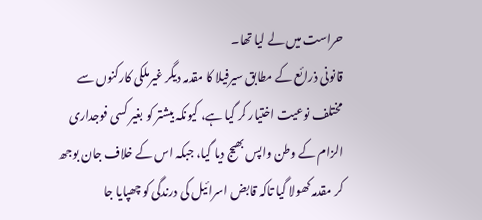حراست میں لے لیا تھا۔
قانونی ذرائع کے مطابق سیرفیلا کا مقدمہ دیگر غیرملکی کارکنوں سے مختلف نوعیت اختیار کر گیا ہے، کیونکہ بیشتر کو بغیر کسی فوجداری الزام کے وطن واپس بھیج دیا گیا، جبکہ اس کے خلاف جان بوجھ کر مقدمہ کھولا گیا تاکہ قابض اسرائیل کی درندگی کو چھپایا جا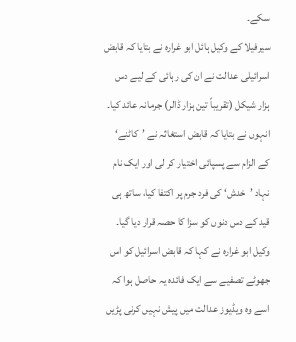سکے۔
سیرفیلا کے وکیل ہائل ابو غرارہ نے بتایا کہ قابض اسرائیلی عدالت نے ان کی رہائی کے لیے دس ہزار شیکل (تقریباً تین ہزار ڈالر) جرمانہ عائد کیا۔
انہوں نے بتایا کہ قابض استغاثہ نے ’کاٹنے‘ کے الزام سے پسپائی اختیار کر لی اور ایک نام نہاد ’خدش‘ کی فرد جرم پر اکتفا کیا، ساتھ ہی قید کے دس دنوں کو سزا کا حصہ قرار دیا گیا۔
وکیل ابو غرارہ نے کہا کہ قابض اسرائیل کو اس جھوٹے تصفیے سے ایک فائدہ یہ حاصل ہوا کہ اسے وہ ویڈیوز عدالت میں پیش نہیں کرنی پڑیں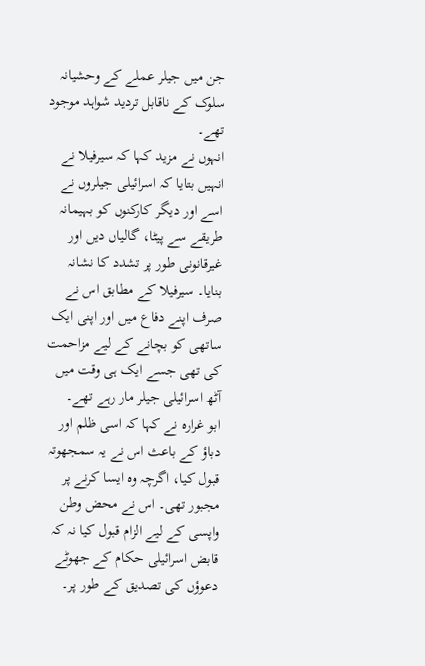جن میں جیلر عملے کے وحشیانہ سلوک کے ناقابل تردید شواہد موجود تھے۔
انہوں نے مزید کہا کہ سیرفیلا نے انہیں بتایا کہ اسرائیلی جیلروں نے اسے اور دیگر کارکنوں کو بہیمانہ طریقے سے پیٹا، گالیاں دیں اور غیرقانونی طور پر تشدد کا نشانہ بنایا۔ سیرفیلا کے مطابق اس نے صرف اپنے دفاع میں اور اپنی ایک ساتھی کو بچانے کے لیے مزاحمت کی تھی جسے ایک ہی وقت میں آٹھ اسرائیلی جیلر مار رہے تھے۔
ابو غرارہ نے کہا کہ اسی ظلم اور دباؤ کے باعث اس نے یہ سمجھوتہ قبول کیا، اگرچہ وہ ایسا کرنے پر مجبور تھی۔ اس نے محض وطن واپسی کے لیے الزام قبول کیا نہ کہ قابض اسرائیلی حکام کے جھوٹے دعوؤں کی تصدیق کے طور پر۔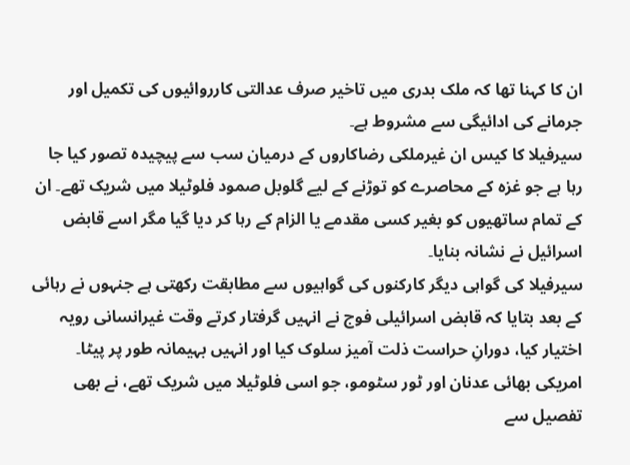ان کا کہنا تھا کہ ملک بدری میں تاخیر صرف عدالتی کارروائیوں کی تکمیل اور جرمانے کی ادائیگی سے مشروط ہے۔
سیرفیلا کا کیس ان غیرملکی رضاکاروں کے درمیان سب سے پیچیدہ تصور کیا جا رہا ہے جو غزہ کے محاصرے کو توڑنے کے لیے گلوبل صمود فلوٹیلا میں شریک تھے۔ ان کے تمام ساتھیوں کو بغیر کسی مقدمے یا الزام کے رہا کر دیا گیا مگر اسے قابض اسرائیل نے نشانہ بنایا۔
سیرفیلا کی گواہی دیگر کارکنوں کی گواہیوں سے مطابقت رکھتی ہے جنہوں نے رہائی کے بعد بتایا کہ قابض اسرائیلی فوج نے انہیں گرفتار کرتے وقت غیرانسانی رویہ اختیار کیا، دورانِ حراست ذلت آمیز سلوک کیا اور انہیں بہیمانہ طور پر پیٹا۔
امریکی بھائی عدنان اور ٹور سٹومو، جو اسی فلوٹیلا میں شریک تھے، نے بھی تفصیل سے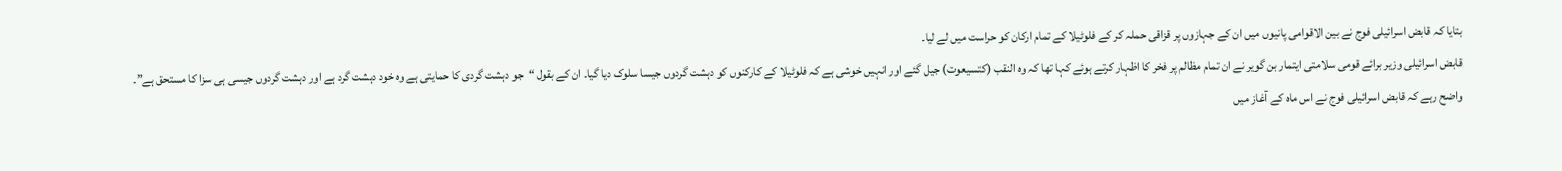بتایا کہ قابض اسرائیلی فوج نے بین الاقوامی پانیوں میں ان کے جہازوں پر قزاقی حملہ کر کے فلوٹیلا کے تمام ارکان کو حراست میں لے لیا۔
قابض اسرائیلی وزیر برائے قومی سلامتی ایتمار بن گویر نے ان تمام مظالم پر فخر کا اظہار کرتے ہوئے کہا تھا کہ وہ النقب (کتسیعوت) جیل گئے اور انہیں خوشی ہے کہ فلوٹیلا کے کارکنوں کو دہشت گردوں جیسا سلوک دیا گیا۔ ان کے بقول “جو دہشت گردی کا حمایتی ہے وہ خود دہشت گرد ہے اور دہشت گردوں جیسی ہی سزا کا مستحق ہے”۔
واضح رہے کہ قابض اسرائیلی فوج نے اس ماہ کے آغاز میں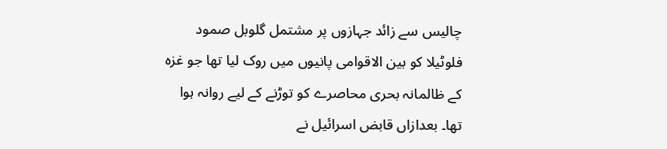چالیس سے زائد جہازوں پر مشتمل گلوبل صمود فلوٹیلا کو بین الاقوامی پانیوں میں روک لیا تھا جو غزہ کے ظالمانہ بحری محاصرے کو توڑنے کے لیے روانہ ہوا تھا۔ بعدازاں قابض اسرائیل نے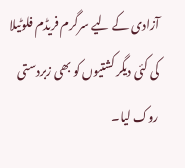آزادی کے لیے سرگرم فریڈم فلوٹیلا کی کئی دیگر کشتیوں کو بھی زبردستی روک لیا۔